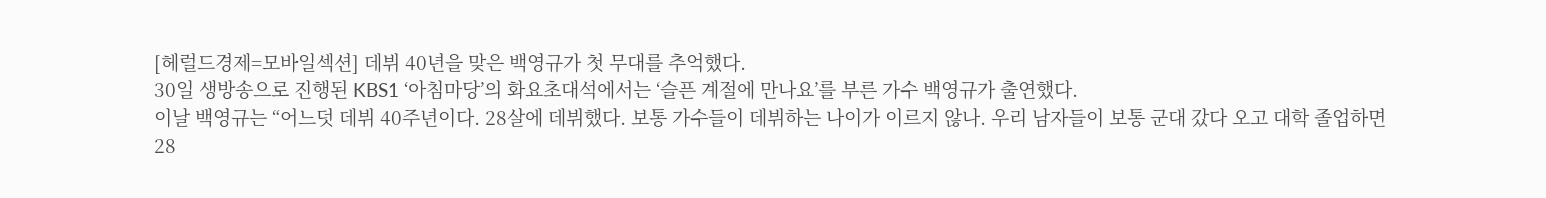[헤럴드경제=모바일섹션] 데뷔 40년을 맞은 백영규가 첫 무대를 추억했다.
30일 생방송으로 진행된 KBS1 ‘아침마당’의 화요초대석에서는 ‘슬픈 계절에 만나요’를 부른 가수 백영규가 출연했다.
이날 백영규는 “어느덧 데뷔 40주년이다. 28살에 데뷔했다. 보통 가수들이 데뷔하는 나이가 이르지 않나. 우리 남자들이 보통 군대 갔다 오고 대학 졸업하면 28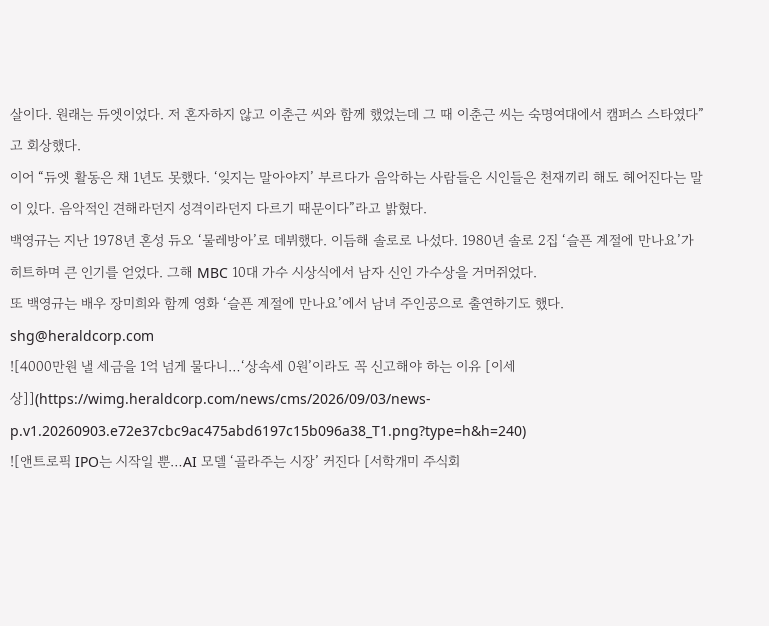살이다. 원래는 듀엣이었다. 저 혼자하지 않고 이춘근 씨와 함께 했었는데 그 때 이춘근 씨는 숙명여대에서 캠퍼스 스타였다”고 회상했다.
이어 “듀엣 활동은 채 1년도 못했다. ‘잊지는 말아야지’ 부르다가 음악하는 사람들은 시인들은 천재끼리 해도 헤어진다는 말이 있다. 음악적인 견해라던지 성격이라던지 다르기 때문이다”라고 밝혔다.
백영규는 지난 1978년 혼성 듀오 ‘물레방아’로 데뷔했다. 이듬해 솔로로 나섰다. 1980년 솔로 2집 ‘슬픈 계절에 만나요’가 히트하며 큰 인기를 얻었다. 그해 MBC 10대 가수 시상식에서 남자 신인 가수상을 거머쥐었다.
또 백영규는 배우 장미희와 함께 영화 ‘슬픈 계절에 만나요’에서 남녀 주인공으로 출연하기도 했다.
shg@heraldcorp.com
![4000만원 낼 세금을 1억 넘게 물다니…‘상속세 0원’이라도 꼭 신고해야 하는 이유 [이세상]](https://wimg.heraldcorp.com/news/cms/2026/09/03/news-p.v1.20260903.e72e37cbc9ac475abd6197c15b096a38_T1.png?type=h&h=240)
![앤트로픽 IPO는 시작일 뿐…AI 모델 ‘골라주는 시장’ 커진다 [서학개미 주식회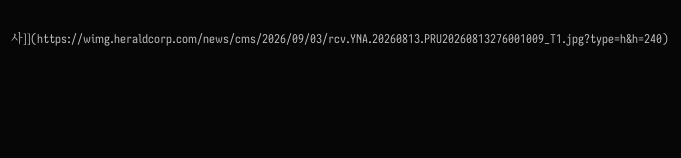사]](https://wimg.heraldcorp.com/news/cms/2026/09/03/rcv.YNA.20260813.PRU20260813276001009_T1.jpg?type=h&h=240)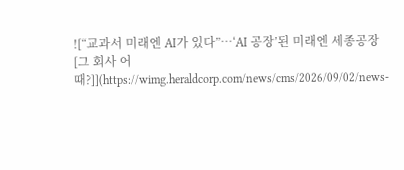![“교과서 미래엔 AI가 있다”…‘AI 공장’된 미래엔 세종공장 [그 회사 어때?]](https://wimg.heraldcorp.com/news/cms/2026/09/02/news-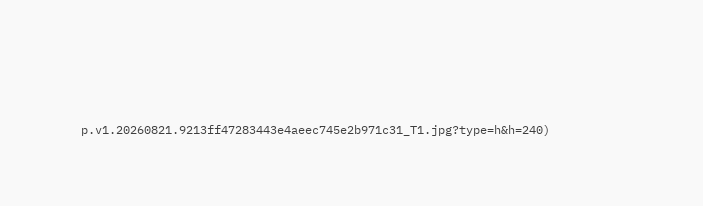p.v1.20260821.9213ff47283443e4aeec745e2b971c31_T1.jpg?type=h&h=240)